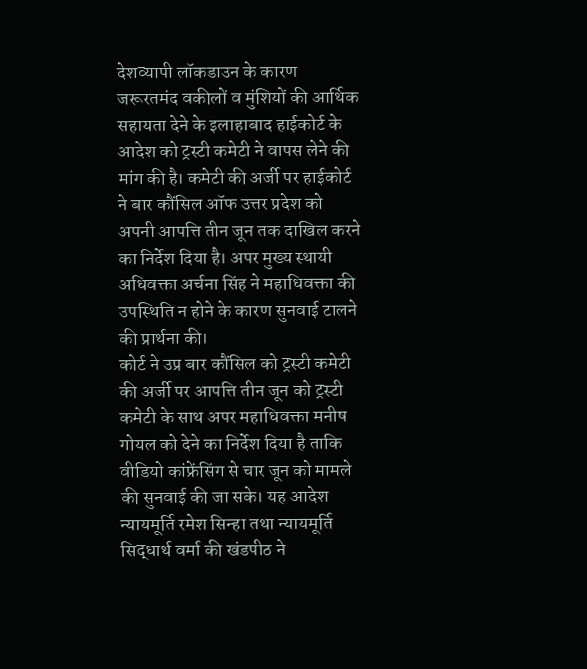देशव्यापी लॉकडाउन के कारण जरूरतमंद वकीलों व मुंशियों की आर्थिक सहायता देने के इलाहाबाद हाईकोर्ट के आदेश को ट्रस्टी कमेटी ने वापस लेने की मांग की है। कमेटी की अर्जी पर हाईकोर्ट ने बार कौंसिल ऑफ उत्तर प्रदेश को अपनी आपत्ति तीन जून तक दाखिल करने का निर्देश दिया है। अपर मुख्य स्थायी अधिवक्ता अर्चना सिंह ने महाधिवक्ता की उपस्थिति न होने के कारण सुनवाई टालने की प्रार्थना की।
कोर्ट ने उप्र बार कौंसिल को ट्रस्टी कमेटी की अर्जी पर आपत्ति तीन जून को ट्रस्टी कमेटी के साथ अपर महाधिवक्ता मनीष गोयल को देने का निर्देश दिया है ताकि वीडियो कांफ्रेंसिंग से चार जून को मामले की सुनवाई की जा सके। यह आदेश न्यायमूर्ति रमेश सिन्हा तथा न्यायमूर्ति सिद्धार्थ वर्मा की खंडपीठ ने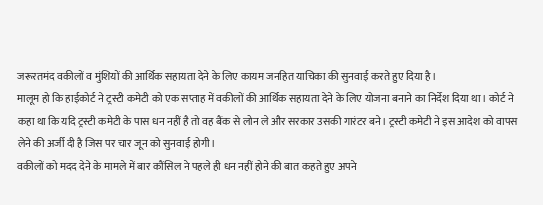जरूरतमंद वकीलों व मुंशियों की आर्थिक सहायता देने के लिए कायम जनहित याचिका की सुनवाई करते हुए दिया है।
मालूम हो कि हाईकोर्ट ने ट्रस्टी कमेटी को एक सप्ताह में वकीलों की आर्थिक सहायता देने के लिए योजना बनाने का निर्देश दिया था। कोर्ट ने कहा था कि यदि ट्रस्टी कमेटी के पास धन नहीं है तो वह बैंक से लोन ले और सरकार उसकी गारंटर बने। ट्रस्टी कमेटी ने इस आदेश को वापस लेने की अर्जी दी है जिस पर चार जून को सुनवाई होगी।
वकीलों को मदद देने के मामले में बार कौंसिल ने पहले ही धन नहीं होने की बात कहते हुए अपने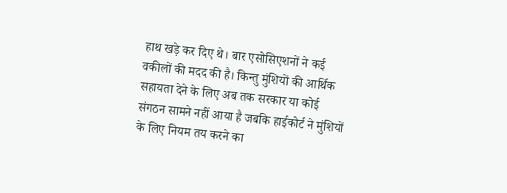हाथ खड़े कर दिए थे। बार एसोसिएशनों ने कई वकीलों की मदद की है। किन्तु मुंशियों की आर्थिक सहायता देने के लिए अब तक सरकार या कोई संगठन सामने नहीं आया है जबकि हाईकोर्ट ने मुंशियों के लिए नियम तय करने का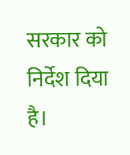सरकार को निर्देश दिया है।